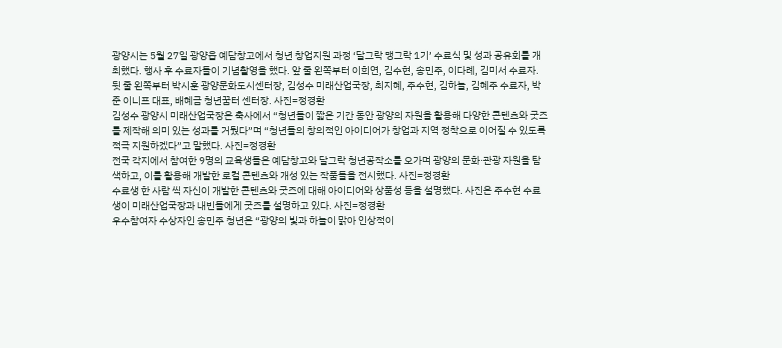광양시는 5월 27일 광양읍 예담창고에서 청년 창업지원 과정 ‘달그락 맹그락 1기’ 수료식 및 성과 공유회를 개최했다. 행사 후 수료자들이 기념촬영을 했다. 앞 줄 왼쪽부터 이희연, 김수현, 송민주, 이다례, 김미서 수료자. 뒷 줄 왼쪽부터 박시훈 광양문화도시센터장, 김성수 미래산업국장, 최지혜, 주수현, 김하늘, 김혜주 수료자, 박준 이니프 대표, 배혜금 청년꿈터 센터장. 사진=정경환
김성수 광양시 미래산업국장은 축사에서 “청년들이 짧은 기간 동안 광양의 자원을 활용해 다양한 콘텐츠와 굿즈를 제작해 의미 있는 성과를 거뒀다”며 “청년들의 창의적인 아이디어가 창업과 지역 정착으로 이어질 수 있도록 적극 지원하겠다”고 말했다. 사진=정경환
전국 각지에서 참여한 9명의 교육생들은 예담창고와 달그락 청년공작소를 오가며 광양의 문화·관광 자원을 탐색하고, 이를 활용해 개발한 로컬 콘텐츠와 개성 있는 작품들을 전시했다. 사진=정경환
수료생 한 사람 씩 자신이 개발한 콘텐츠와 굿즈에 대해 아이디어와 상품성 등을 설명했다. 사진은 주수현 수료생이 미래산업국장과 내빈들에게 굿즈를 설명하고 있다. 사진=정경환
우수참여자 수상자인 송민주 청년은 “광양의 빛과 하늘이 맑아 인상적이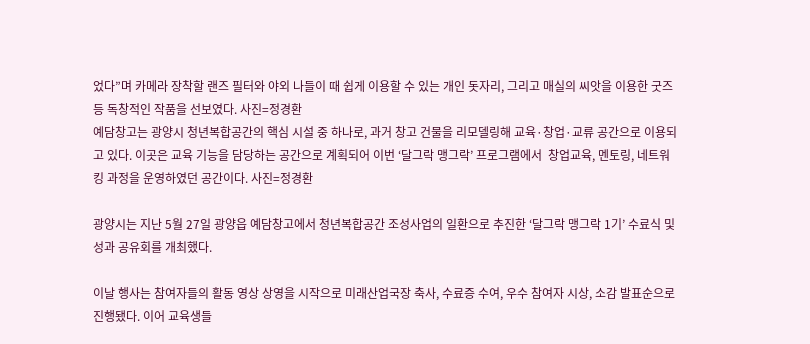었다”며 카메라 장착할 랜즈 필터와 야외 나들이 때 쉽게 이용할 수 있는 개인 돗자리, 그리고 매실의 씨앗을 이용한 굿즈 등 독창적인 작품을 선보였다. 사진=정경환
예담창고는 광양시 청년복합공간의 핵심 시설 중 하나로, 과거 창고 건물을 리모델링해 교육·창업·교류 공간으로 이용되고 있다. 이곳은 교육 기능을 담당하는 공간으로 계획되어 이번 ‘달그락 맹그락’ 프로그램에서  창업교육, 멘토링, 네트워킹 과정을 운영하였던 공간이다. 사진=정경환

광양시는 지난 5월 27일 광양읍 예담창고에서 청년복합공간 조성사업의 일환으로 추진한 ‘달그락 맹그락 1기’ 수료식 및 성과 공유회를 개최했다.

이날 행사는 참여자들의 활동 영상 상영을 시작으로 미래산업국장 축사, 수료증 수여, 우수 참여자 시상, 소감 발표순으로 진행됐다. 이어 교육생들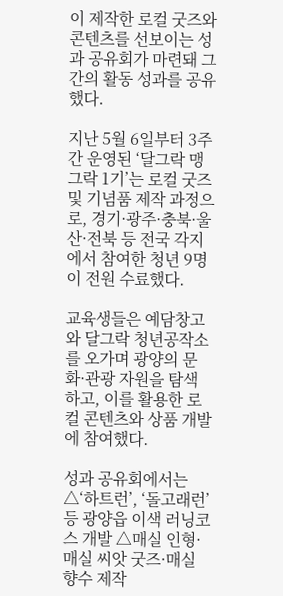이 제작한 로컬 굿즈와 콘텐츠를 선보이는 성과 공유회가 마련돼 그간의 활동 성과를 공유했다.

지난 5월 6일부터 3주간 운영된 ‘달그락 맹그락 1기’는 로컬 굿즈 및 기념품 제작 과정으로, 경기·광주·충북·울산·전북 등 전국 각지에서 참여한 청년 9명이 전원 수료했다.

교육생들은 예담창고와 달그락 청년공작소를 오가며 광양의 문화·관광 자원을 탐색하고, 이를 활용한 로컬 콘텐츠와 상품 개발에 참여했다.

성과 공유회에서는 △‘하트런’, ‘돌고래런’ 등 광양읍 이색 러닝코스 개발 △매실 인형·매실 씨앗 굿즈·매실 향수 제작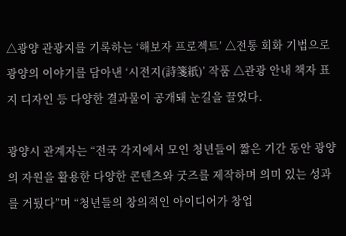△광양 관광지를 기록하는 ‘해보자 프로젝트’ △전통 회화 기법으로 광양의 이야기를 담아낸 ‘시전지(詩箋紙)’ 작품 △관광 안내 책자 표지 디자인 등 다양한 결과물이 공개돼 눈길을 끌었다.

광양시 관계자는 “전국 각지에서 모인 청년들이 짧은 기간 동안 광양의 자원을 활용한 다양한 콘텐츠와 굿즈를 제작하며 의미 있는 성과를 거뒀다”며 “청년들의 창의적인 아이디어가 창업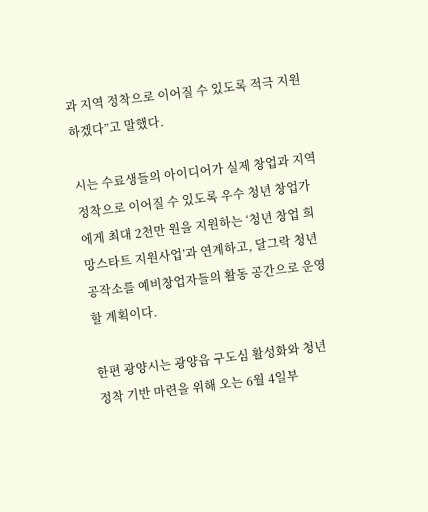과 지역 정착으로 이어질 수 있도록 적극 지원하겠다”고 말했다.

시는 수료생들의 아이디어가 실제 창업과 지역 정착으로 이어질 수 있도록 우수 청년 창업가에게 최대 2천만 원을 지원하는 ‘청년 창업 희망스타트 지원사업’과 연계하고, 달그락 청년공작소를 예비창업자들의 활동 공간으로 운영할 계획이다.

한편 광양시는 광양읍 구도심 활성화와 청년 정착 기반 마련을 위해 오는 6월 4일부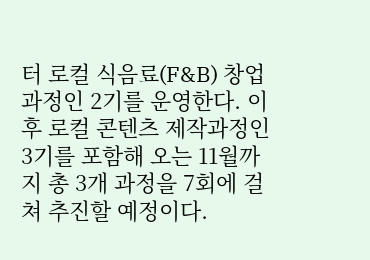터 로컬 식음료(F&B) 창업 과정인 2기를 운영한다. 이후 로컬 콘텐츠 제작과정인 3기를 포함해 오는 11월까지 총 3개 과정을 7회에 걸쳐 추진할 예정이다.